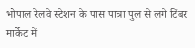भोपाल रेलवे स्टेशन के पास पात्रा पुल से लगे टिंबर मार्केट में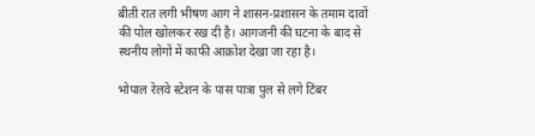बीती रात लगी भीषण आग ने शासन-प्रशासन के तमाम दावों की पोल खोलकर रख दी है। आगजनी की घटना के बाद से स्थनीय लोगों में काफी आक्रोश देखा जा रहा है।

भोपाल रेलवे स्टेशन के पास पात्रा पुल से लगे टिंबर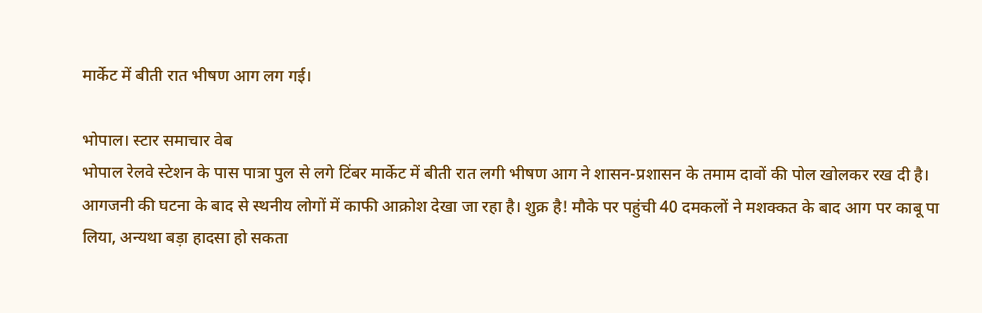मार्केट में बीती रात भीषण आग लग गई।

भोपाल। स्टार समाचार वेब
भोपाल रेलवे स्टेशन के पास पात्रा पुल से लगे टिंबर मार्केट में बीती रात लगी भीषण आग ने शासन-प्रशासन के तमाम दावों की पोल खोलकर रख दी है। आगजनी की घटना के बाद से स्थनीय लोगों में काफी आक्रोश देखा जा रहा है। शुक्र है! मौके पर पहुंची 40 दमकलों ने मशक्कत के बाद आग पर काबू पा लिया, अन्यथा बड़ा हादसा हो सकता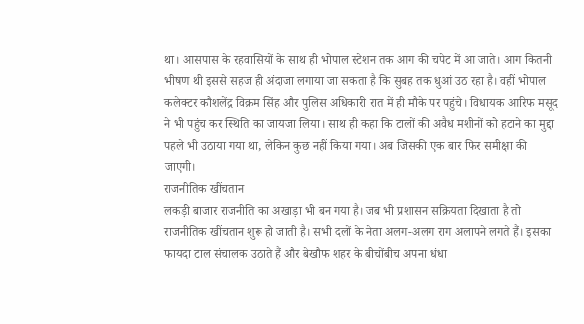था। आसपास के रहवासियों के साथ ही भोपाल स्टेशन तक आग की चपेट में आ जाते। आग कितनी भीषण थी इससे सहज ही अंदाजा लगाया जा सकता है कि सुबह तक धुआं उठ रहा है। वहीं भोपाल कलेक्टर कौशलेंद्र विक्रम सिंह और पुलिस अधिकारी रात में ही मौके पर पहुंचे। विधायक आरिफ मसूद ने भी पहुंच कर स्थिति का जायजा लिया। साथ ही कहा कि टालों की अवैध मशीनों को हटाने का मुद्दा पहले भी उठाया गया था, लेकिन कुछ नहीं किया गया। अब जिसकी एक बार फिर समीक्षा की जाएगी।
राजनीतिक खींचतान
लकड़ी बाजार राजनीति का अखाड़ा भी बन गया है। जब भी प्रशासन सक्रियता दिखाता है तो राजनीतिक खींचतान शुरू हो जाती है। सभी दलों के नेता अलग-अलग राग अलापने लगते हैं। इसका फायदा टाल संचालक उठाते हैं और बेखौफ शहर के बीचोंबीच अपना धंधा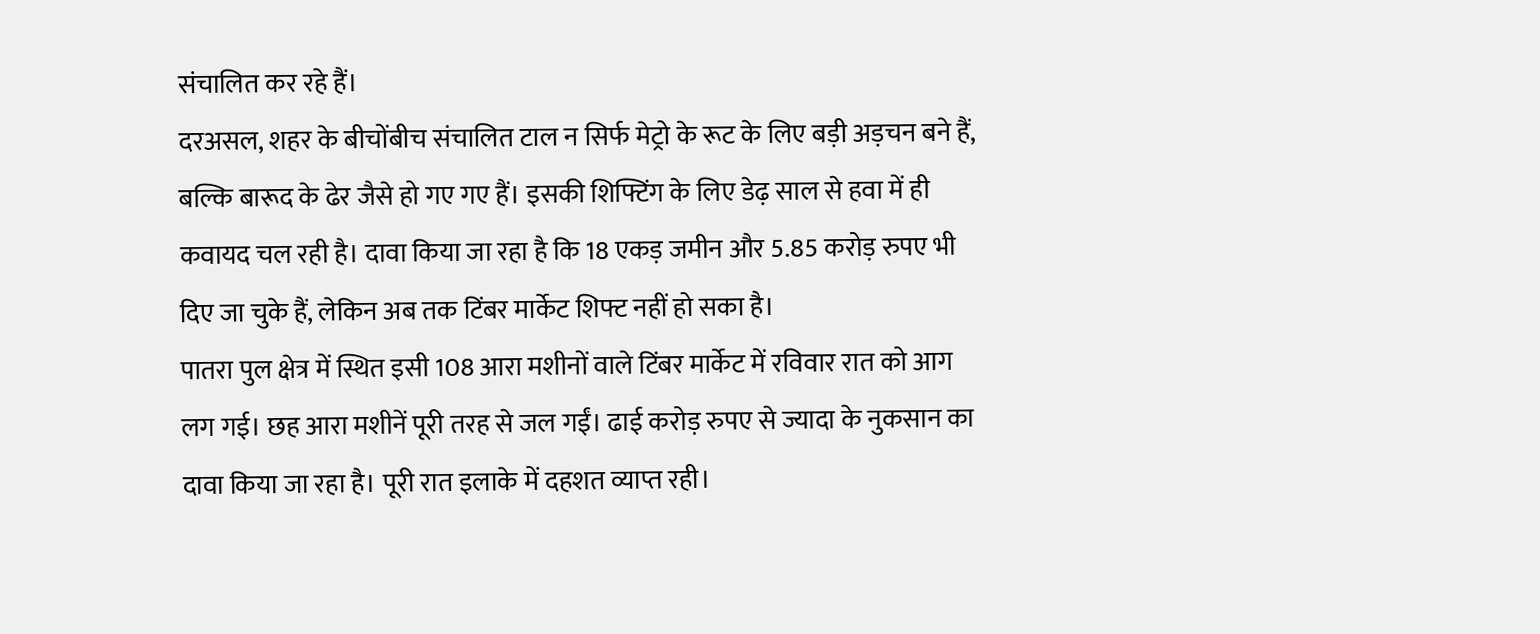संचालित कर रहे हैं।
दरअसल, शहर के बीचोंबीच संचालित टाल न सिर्फ मेट्रो के रूट के लिए बड़ी अड़चन बने हैं, बल्कि बारूद के ढेर जैसे हो गए गए हैं। इसकी शिफ्टिंग के लिए डेढ़ साल से हवा में ही कवायद चल रही है। दावा किया जा रहा है कि 18 एकड़ जमीन और 5.85 करोड़ रुपए भी दिए जा चुके हैं, लेकिन अब तक टिंबर मार्केट शिफ्ट नहीं हो सका है।
पातरा पुल क्षेत्र में स्थित इसी 108 आरा मशीनों वाले टिंबर मार्केट में रविवार रात को आग लग गई। छह आरा मशीनें पूरी तरह से जल गईं। ढाई करोड़ रुपए से ज्यादा के नुकसान का दावा किया जा रहा है। पूरी रात इलाके में दहशत व्याप्त रही।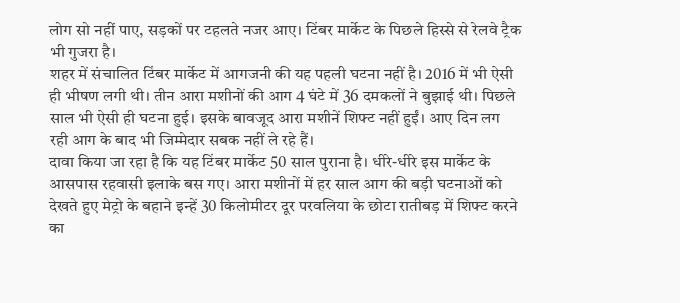लोग सो नहीं पाए, सड़कों पर टहलते नजर आए। टिंबर मार्केट के पिछले हिस्से से रेलवे ट्रैक भी गुजरा है।
शहर में संचालित टिंबर मार्केट में आगजनी की यह पहली घटना नहीं है। 2016 में भी ऐसी ही भीषण लगी थी। तीन आरा मशीनों की आग 4 घंटे में 36 दमकलों ने बुझाई थी। पिछले साल भी ऐसी ही घटना हुई। इसके बावजूद आरा मशीनें शिफ्ट नहीं हुईं। आए दिन लग रही आग के बाद भी जिम्मेदार सबक नहीं ले रहे हैं।
दावा किया जा रहा है कि यह टिंबर मार्केट 50 साल पुराना है। धीरे-धीरे इस मार्केट के आसपास रहवासी इलाके बस गए। आरा मशीनों में हर साल आग की बड़ी घटनाओं को देखते हुए मेट्रो के बहाने इन्हें 30 किलोमीटर दूर परवलिया के छोटा रातीबड़ में शिफ्ट करने का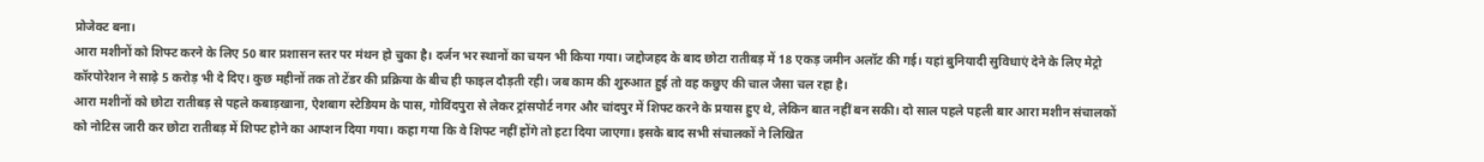प्रोजेक्ट बना।
आरा मशीनों को शिफ्ट करने के लिए 50 बार प्रशासन स्तर पर मंथन हो चुका है। दर्जन भर स्थानों का चयन भी किया गया। जद्दोजहद के बाद छोटा रातीबड़ में 18 एकड़ जमीन अलॉट की गई। यहां बुनियादी सुविधाएं देने के लिए मेट्रो कॉरपोरेशन ने साढ़े 5 करोड़ भी दे दिए। कुछ महीनों तक तो टेंडर की प्रक्रिया के बीच ही फाइल दौड़ती रही। जब काम की शुरुआत हुई तो वह कछुए की चाल जैसा चल रहा है।
आरा मशीनों को छोटा रातीबड़ से पहले कबाड़खाना, ऐशबाग स्टेडियम के पास, गोविंदपुरा से लेकर ट्रांसपोर्ट नगर और चांदपुर में शिफ्ट करने के प्रयास हुए थे, लेकिन बात नहीं बन सकी। दो साल पहले पहली बार आरा मशीन संचालकों को नोटिस जारी कर छोटा रातीबड़ में शिफ्ट होने का आप्शन दिया गया। कहा गया कि वे शिफ्ट नहीं होंगे तो हटा दिया जाएगा। इसके बाद सभी संचालकों ने लिखित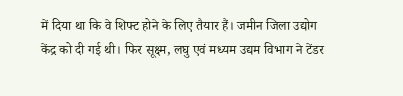में दिया था कि वे शिफ्ट होने के लिए तैयार हैं। जमीन जिला उद्योग केंद्र को दी गई थी। फिर सूक्ष्म, लघु एवं मध्यम उद्यम विभाग ने टेंडर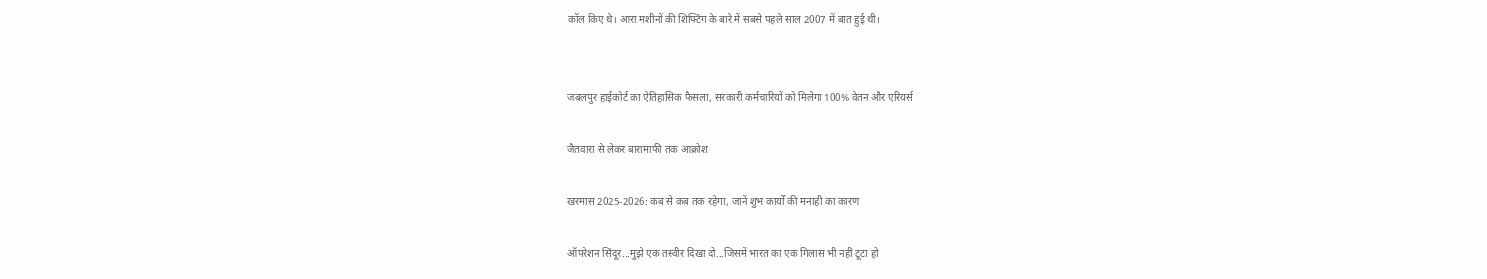कॉल किए थे। आरा मशीनों की शिफ्टिंग के बारे में सबसे पहले साल 2007 में बात हुई थी।


जबलपुर हाईकोर्ट का ऐतिहासिक फैसला, सरकारी कर्मचारियों को मिलेगा 100% वेतन और एरियर्स

जैतवारा से लेकर बारामाफी तक आक्रोश

खरमास 2025-2026: कब से कब तक रहेगा, जानें शुभ कार्यों की मनाही का कारण

ऑपरेशन सिंदूर...मुझे एक तस्वीर दिखा दो...जिसमें भारत का एक गिलास भी नहीं टूटा हो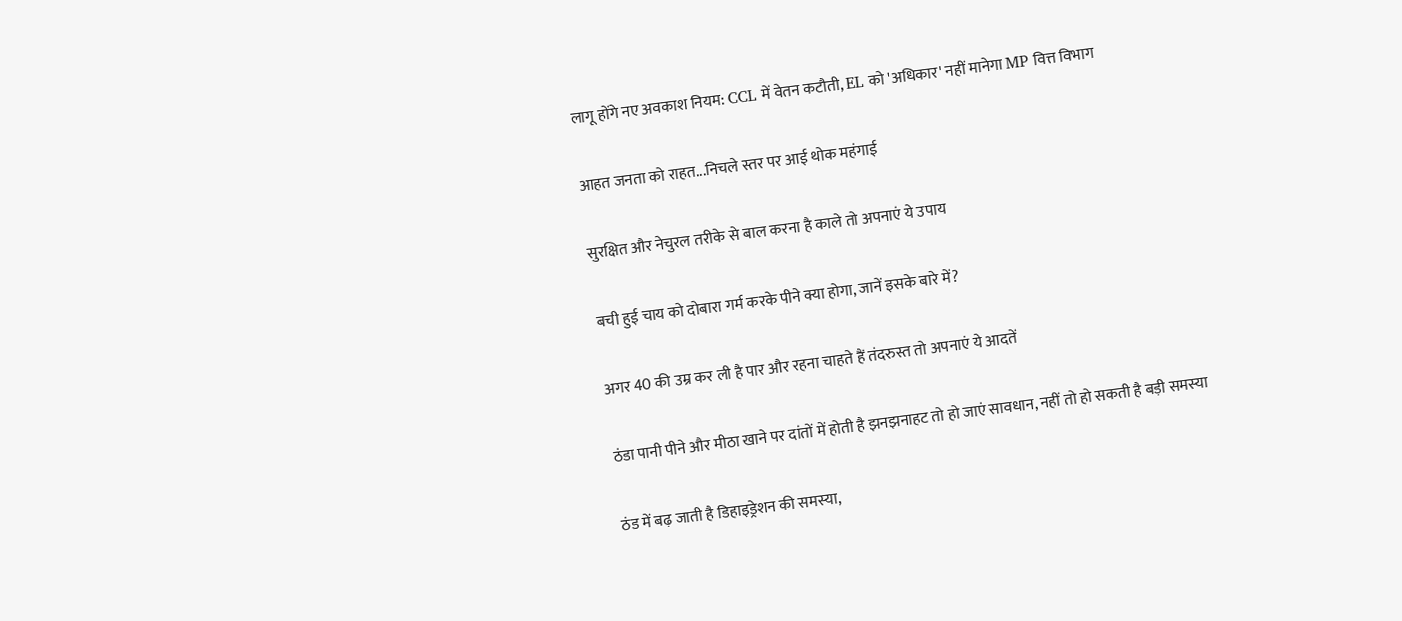लागू होंगे नए अवकाश नियम: CCL में वेतन कटौती, EL को 'अधिकार' नहीं मानेगा MP वित्त विभाग

आहत जनता को राहत...निचले स्तर पर आई थोक महंगाई

सुरक्षित और नेचुरल तरीके से बाल करना है काले तो अपनाएं ये उपाय

बची हुई चाय को दोबारा गर्म करके पीने क्या होगा, जानें इसके बारे में?

अगर 40 की उम्र कर ली है पार और रहना चाहते हैं तंदरुस्त तो अपनाएं ये आदतें

ठंडा पानी पीने और मीठा खाने पर दांतों में होती है झनझनाहट तो हो जाएं सावधान, नहीं तो हो सकती है बड़ी समस्या

ठंड में बढ़ जाती है डिहाइड्रेशन की समस्या,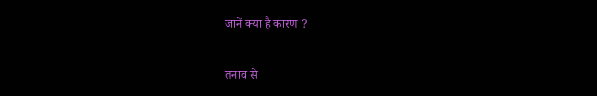जानें क्या है कारण ?

तनाव से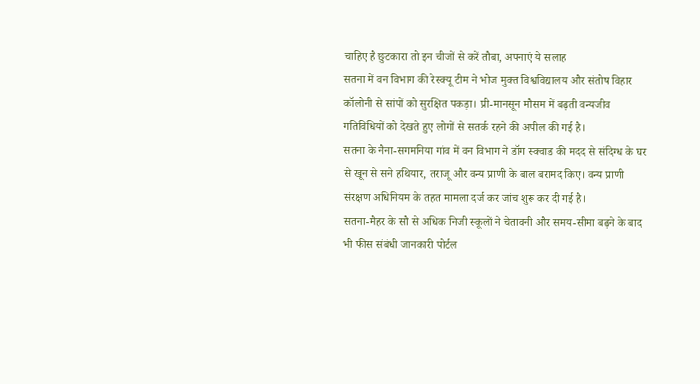चाहिए है छुटकारा तो इन चीजों से करें तौबा, अपनाएं ये सलाह
सतना में वन विभाग की रेस्क्यू टीम ने भोज मुक्त विश्वविद्यालय और संतोष विहार कॉलोनी से सांपों को सुरक्षित पकड़ा। प्री-मानसून मौसम में बढ़ती वन्यजीव गतिविधियों को देखते हुए लोगों से सतर्क रहने की अपील की गई है।
सतना के नैना-सगमनिया गांव में वन विभाग ने डॉग स्क्वाड की मदद से संदिग्ध के घर से खून से सने हथियार, तराजू और वन्य प्राणी के बाल बरामद किए। वन्य प्राणी संरक्षण अधिनियम के तहत मामला दर्ज कर जांच शुरू कर दी गई है।
सतना-मैहर के सौ से अधिक निजी स्कूलों ने चेतावनी और समय-सीमा बढ़ने के बाद भी फीस संबंधी जानकारी पोर्टल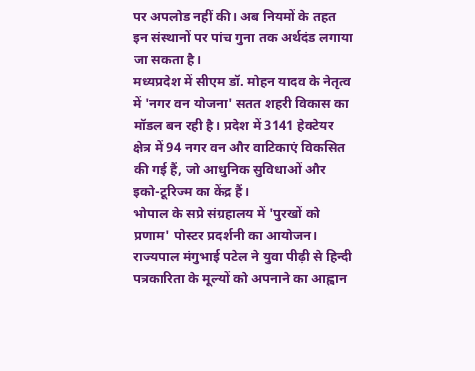पर अपलोड नहीं की। अब नियमों के तहत इन संस्थानों पर पांच गुना तक अर्थदंड लगाया जा सकता है।
मध्यप्रदेश में सीएम डॉ. मोहन यादव के नेतृत्व में 'नगर वन योजना' सतत शहरी विकास का मॉडल बन रही है। प्रदेश में 3141 हेक्टेयर क्षेत्र में 94 नगर वन और वाटिकाएं विकसित की गई हैं, जो आधुनिक सुविधाओं और इको-टूरिज्म का केंद्र हैं।
भोपाल के सप्रे संग्रहालय में 'पुरखों को प्रणाम' पोस्टर प्रदर्शनी का आयोजन। राज्यपाल मंगुभाई पटेल ने युवा पीढ़ी से हिन्दी पत्रकारिता के मूल्यों को अपनाने का आह्वान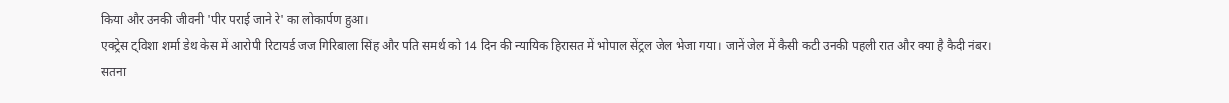किया और उनकी जीवनी 'पीर पराई जाने रे' का लोकार्पण हुआ।
एक्ट्रेस ट्विशा शर्मा डेथ केस में आरोपी रिटायर्ड जज गिरिबाला सिंह और पति समर्थ को 14 दिन की न्यायिक हिरासत में भोपाल सेंट्रल जेल भेजा गया। जानें जेल में कैसी कटी उनकी पहली रात और क्या है कैदी नंबर।
सतना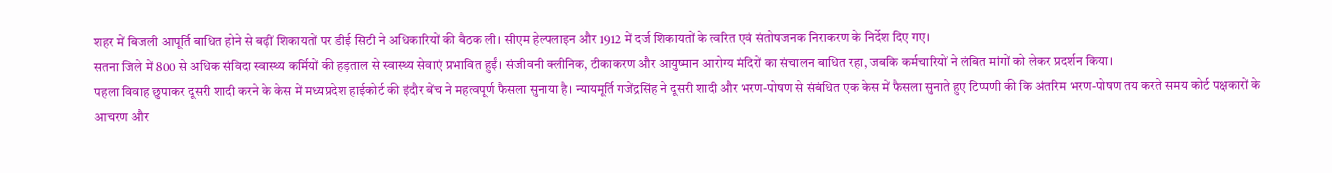शहर में बिजली आपूर्ति बाधित होने से बढ़ीं शिकायतों पर डीई सिटी ने अधिकारियों की बैठक ली। सीएम हेल्पलाइन और 1912 में दर्ज शिकायतों के त्वरित एवं संतोषजनक निराकरण के निर्देश दिए गए।
सतना जिले में 800 से अधिक संविदा स्वास्थ्य कर्मियों की हड़ताल से स्वास्थ्य सेवाएं प्रभावित हुईं। संजीवनी क्लीनिक, टीकाकरण और आयुष्मान आरोग्य मंदिरों का संचालन बाधित रहा, जबकि कर्मचारियों ने लंबित मांगों को लेकर प्रदर्शन किया।
पहला विवाह छुपाकर दूसरी शादी करने के केस में मध्यप्रदेश हाईकोर्ट की इंदौर बेंच ने महत्वपूर्ण फैसला सुनाया है। न्यायमूर्ति गजेंद्रसिंह ने दूसरी शादी और भरण-पोषण से संबंधित एक केस में फैसला सुनाते हुए टिप्पणी की कि अंतरिम भरण-पोषण तय करते समय कोर्ट पक्षकारों के आचरण और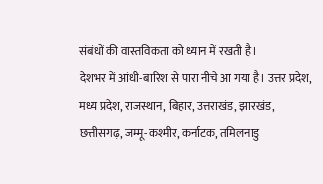संबंधों की वास्तविकता को ध्यान में रखती है।
देशभर में आंधी-बारिश से पारा नीचे आ गया है। उत्तर प्रदेश, मध्य प्रदेश, राजस्थान, बिहार, उत्तराखंड, झारखंड, छत्तीसगढ़, जम्मू-कश्मीर, कर्नाटक, तमिलनाडु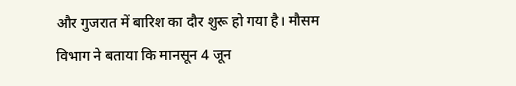और गुजरात में बारिश का दौर शुरू हो गया है। मौसम विभाग ने बताया कि मानसून 4 जून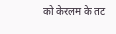को केरलम के तट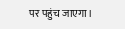पर पहुंच जाएगा।